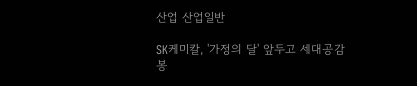산업 산업일반

SK케미칼, '가정의 달' 앞두고 세대공감 봉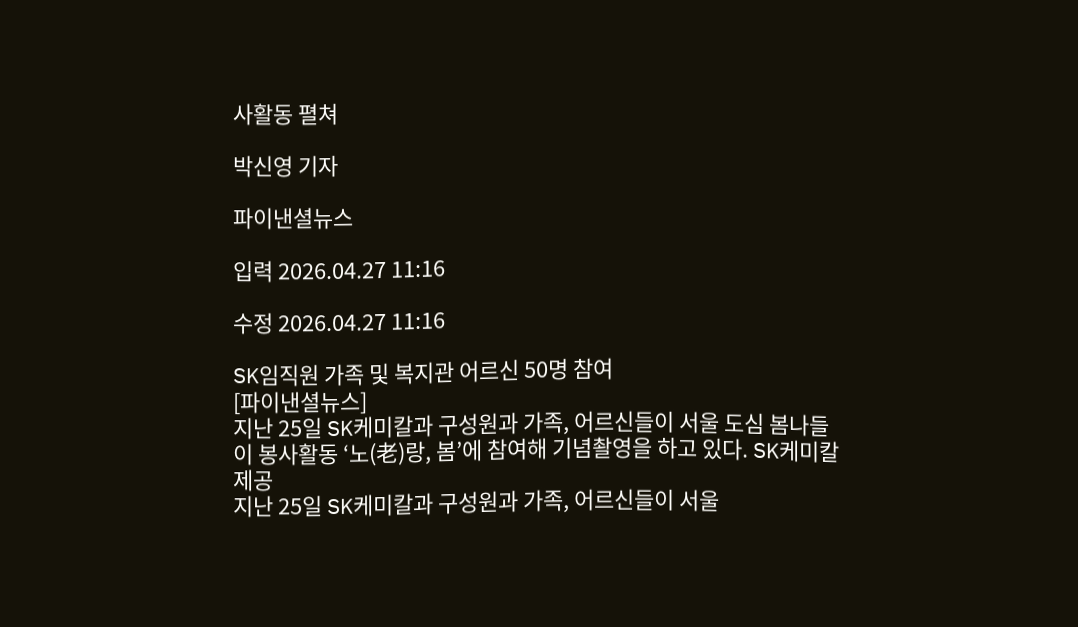사활동 펼쳐

박신영 기자

파이낸셜뉴스

입력 2026.04.27 11:16

수정 2026.04.27 11:16

SK임직원 가족 및 복지관 어르신 50명 참여
[파이낸셜뉴스]
지난 25일 SK케미칼과 구성원과 가족, 어르신들이 서울 도심 봄나들이 봉사활동 ‘노(老)랑, 봄’에 참여해 기념촬영을 하고 있다. SK케미칼제공
지난 25일 SK케미칼과 구성원과 가족, 어르신들이 서울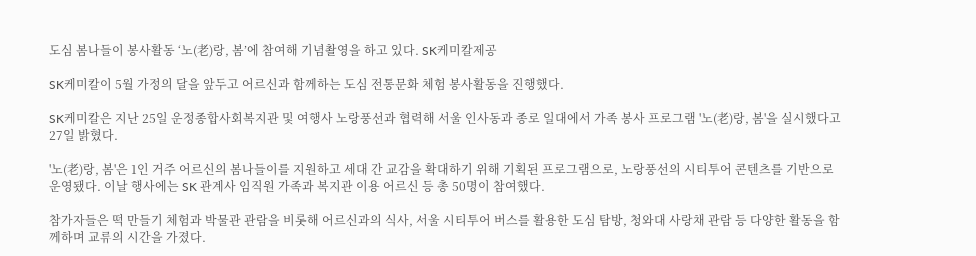도심 봄나들이 봉사활동 ‘노(老)랑, 봄’에 참여해 기념촬영을 하고 있다. SK케미칼제공

SK케미칼이 5월 가정의 달을 앞두고 어르신과 함께하는 도심 전통문화 체험 봉사활동을 진행했다.

SK케미칼은 지난 25일 운정종합사회복지관 및 여행사 노랑풍선과 협력해 서울 인사동과 종로 일대에서 가족 봉사 프로그램 '노(老)랑, 봄'을 실시했다고 27일 밝혔다.

'노(老)랑, 봄'은 1인 거주 어르신의 봄나들이를 지원하고 세대 간 교감을 확대하기 위해 기획된 프로그램으로, 노랑풍선의 시티투어 콘텐츠를 기반으로 운영됐다. 이날 행사에는 SK 관계사 임직원 가족과 복지관 이용 어르신 등 총 50명이 참여했다.

참가자들은 떡 만들기 체험과 박물관 관람을 비롯해 어르신과의 식사, 서울 시티투어 버스를 활용한 도심 탐방, 청와대 사랑채 관람 등 다양한 활동을 함께하며 교류의 시간을 가졌다.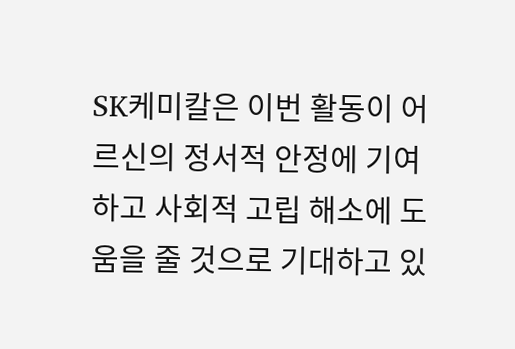SK케미칼은 이번 활동이 어르신의 정서적 안정에 기여하고 사회적 고립 해소에 도움을 줄 것으로 기대하고 있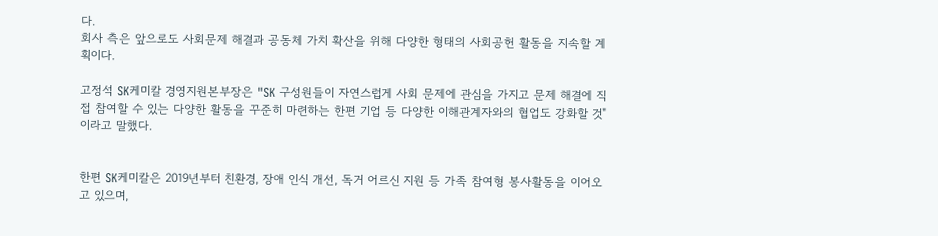다.
회사 측은 앞으로도 사회문제 해결과 공동체 가치 확산을 위해 다양한 형태의 사회공헌 활동을 지속할 계획이다.

고정석 SK케미칼 경영지원본부장은 "SK 구성원들이 자연스럽게 사회 문제에 관심을 가지고 문제 해결에 직접 참여할 수 있는 다양한 활동을 꾸준히 마련하는 한편 기업 등 다양한 이해관계자와의 협업도 강화할 것"이라고 말했다.


한편 SK케미칼은 2019년부터 친환경, 장애 인식 개선, 독거 어르신 지원 등 가족 참여형 봉사활동을 이어오고 있으며,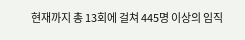현재까지 총 13회에 걸쳐 445명 이상의 임직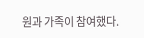원과 가족이 참여했다.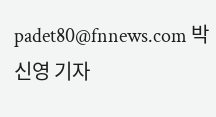padet80@fnnews.com 박신영 기자